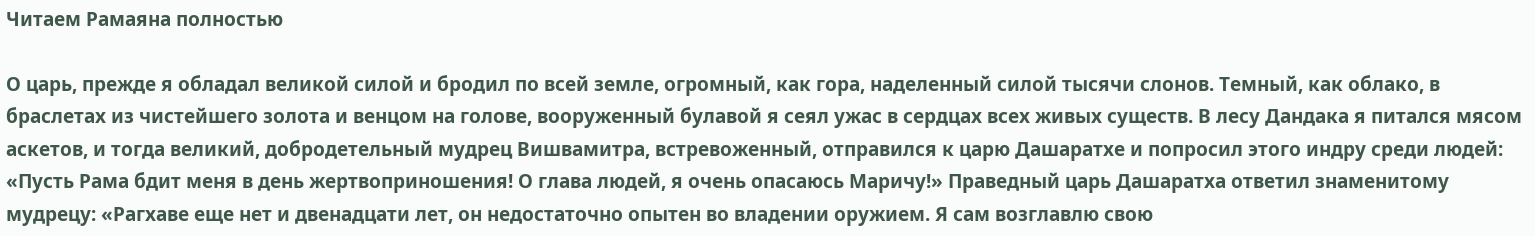Читаем Рамаяна полностью

О царь, прежде я обладал великой силой и бродил по всей земле, огромный, как гора, наделенный силой тысячи слонов. Темный, как облако, в браслетах из чистейшего золота и венцом на голове, вооруженный булавой я сеял ужас в сердцах всех живых существ. В лесу Дандака я питался мясом аскетов, и тогда великий, добродетельный мудрец Вишвамитра, встревоженный, отправился к царю Дашаратхе и попросил этого индру среди людей: «Пусть Рама бдит меня в день жертвоприношения! О глава людей, я очень опасаюсь Маричу!» Праведный царь Дашаратха ответил знаменитому мудрецу: «Рагхаве еще нет и двенадцати лет, он недостаточно опытен во владении оружием. Я сам возглавлю свою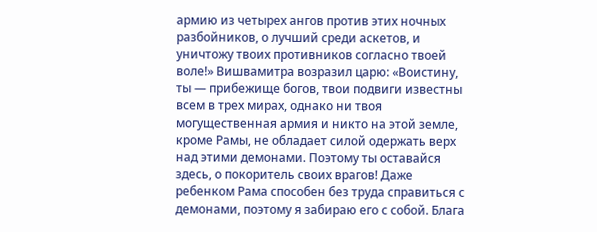армию из четырех ангов против этих ночных разбойников, о лучший среди аскетов, и уничтожу твоих противников согласно твоей воле!» Вишвамитра возразил царю: «Воистину, ты — прибежище богов, твои подвиги известны всем в трех мирах, однако ни твоя могущественная армия и никто на этой земле, кроме Рамы, не обладает силой одержать верх над этими демонами. Поэтому ты оставайся здесь, о покоритель своих врагов! Даже ребенком Рама способен без труда справиться с демонами, поэтому я забираю его с собой. Блага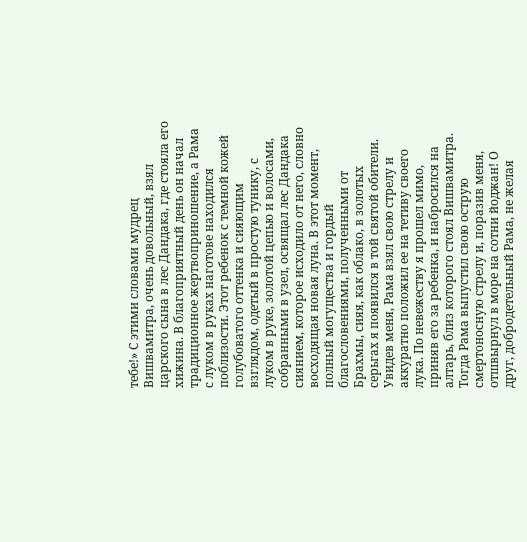тебе!» С этими словами мудрец Вишвамитра, очень довольный, взял царского сына в лес Дандака, где стояла его хижина. В благоприятный день он начал традиционное жертвоприношение, а Рама с луком в руках наготове находился поблизости. Этот ребенок с темной кожей голубоватого оттенка и сияющим взглядом, одетый в простую тунику, с луком в руке, золотой цепью и волосами, собранными в узел, освящал лес Дандака сиянием, которое исходило от него, словно восходящая новая луна. В этот момент, полный могущества и гордый благословениями, полученными от Брахмы, сияя, как облако, в золотых серьгах я появился в той святой обители. Увидев меня, Рама взял свою стрелу и аккуратно положил ее на тетиву своего лука. По невежеству я прошел мимо, приняв его за ребенка, и набросился на алтарь, близ которого стоял Вишвамитра. Тогда Рама выпустил свою острую смертоносную стрелу и, поразив меня, отшвырнул в море на сотни йоджан! О друг, добродетельный Рама, не желая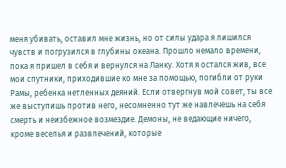меня убивать, оставил мне жизнь, но от силы удара я лишился чувств и погрузился в глубины океана. Прошло немало времени, пока я пришел в себя и вернулся на Ланку. Хотя я остался жив, все мои спутники, приходившие ко мне за помощью, погибли от руки Рамы, ребенка нетленных деяний. Если отвергнув мой совет, ты все же выступишь против него, несомненно тут же навлечешь на себя смерть и неизбежное возмездие. Демоны, не ведающие ничего, кроме веселья и развлечений, которые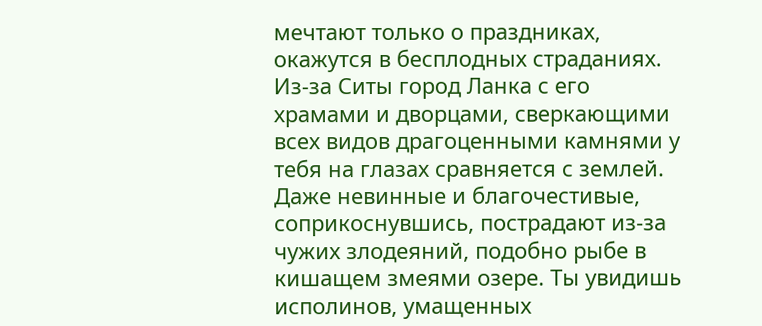мечтают только о праздниках, окажутся в бесплодных страданиях. Из-за Ситы город Ланка с его храмами и дворцами, сверкающими всех видов драгоценными камнями у тебя на глазах сравняется с землей. Даже невинные и благочестивые, соприкоснувшись, пострадают из-за чужих злодеяний, подобно рыбе в кишащем змеями озере. Ты увидишь исполинов, умащенных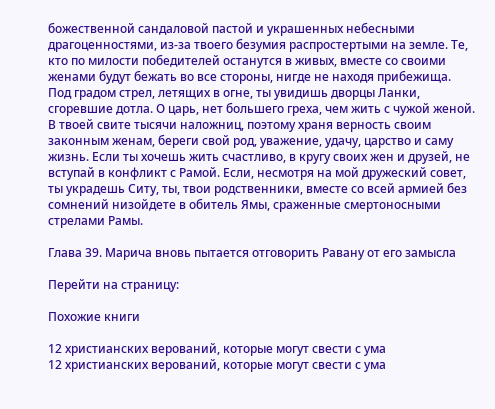божественной сандаловой пастой и украшенных небесными драгоценностями, из-за твоего безумия распростертыми на земле. Те, кто по милости победителей останутся в живых, вместе со своими женами будут бежать во все стороны, нигде не находя прибежища. Под градом стрел, летящих в огне, ты увидишь дворцы Ланки, сгоревшие дотла. О царь, нет большего греха, чем жить с чужой женой. В твоей свите тысячи наложниц, поэтому храня верность своим законным женам, береги свой род, уважение, удачу, царство и саму жизнь. Если ты хочешь жить счастливо, в кругу своих жен и друзей, не вступай в конфликт с Рамой. Если, несмотря на мой дружеский совет, ты украдешь Ситу, ты, твои родственники, вместе со всей армией без сомнений низойдете в обитель Ямы, сраженные смертоносными стрелами Рамы.

Глава 39. Марича вновь пытается отговорить Равану от его замысла

Перейти на страницу:

Похожие книги

12 христианских верований, которые могут свести с ума
12 христианских верований, которые могут свести с ума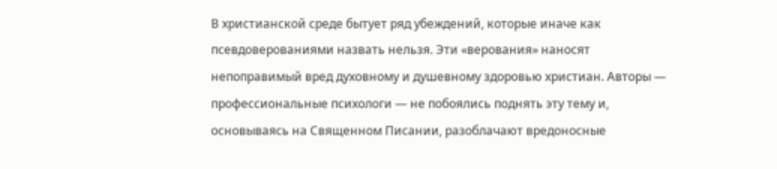В христианской среде бытует ряд убеждений, которые иначе как псевдоверованиями назвать нельзя. Эти «верования» наносят непоправимый вред духовному и душевному здоровью христиан. Авторы — профессиональные психологи — не побоялись поднять эту тему и, основываясь на Священном Писании, разоблачают вредоносные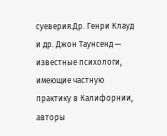суеверия.Др. Генри Клауд и др. Джон Таунсенд — известные психологи, имеющие частную практику в Калифорнии, авторы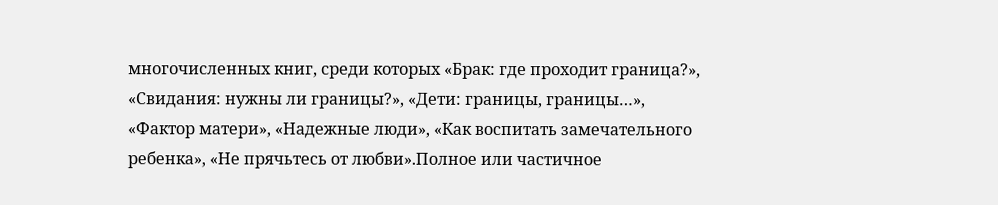многочисленных книг, среди которых «Брак: где проходит граница?», «Свидания: нужны ли границы?», «Дети: границы, границы…», «Фактор матери», «Надежные люди», «Как воспитать замечательного ребенка», «Не прячьтесь от любви».Полное или частичное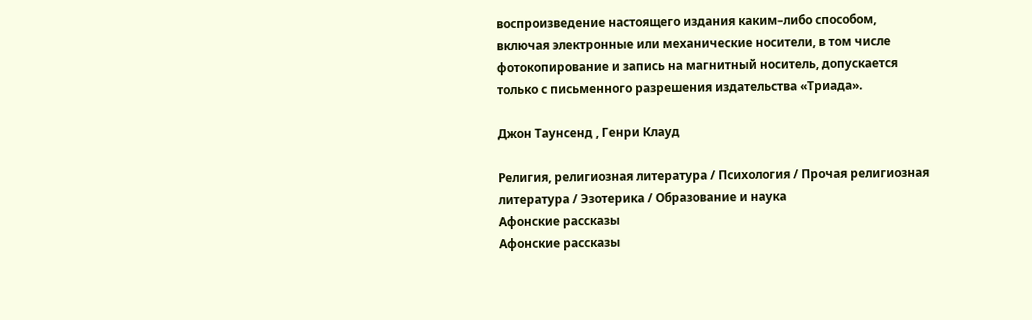воспроизведение настоящего издания каким–либо способом, включая электронные или механические носители, в том числе фотокопирование и запись на магнитный носитель, допускается только с письменного разрешения издательства «Триада».

Джон Таунсенд , Генри Клауд

Религия, религиозная литература / Психология / Прочая религиозная литература / Эзотерика / Образование и наука
Афонские рассказы
Афонские рассказы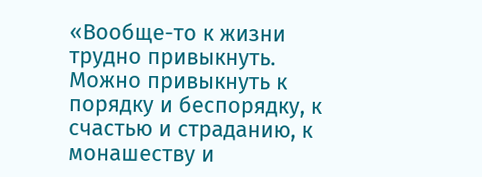«Вообще-то к жизни трудно привыкнуть. Можно привыкнуть к порядку и беспорядку, к счастью и страданию, к монашеству и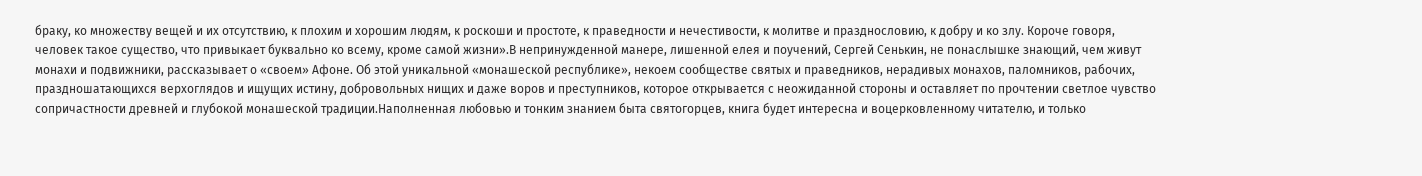браку, ко множеству вещей и их отсутствию, к плохим и хорошим людям, к роскоши и простоте, к праведности и нечестивости, к молитве и празднословию, к добру и ко злу. Короче говоря, человек такое существо, что привыкает буквально ко всему, кроме самой жизни».В непринужденной манере, лишенной елея и поучений, Сергей Сенькин, не понаслышке знающий, чем живут монахи и подвижники, рассказывает о «своем» Афоне. Об этой уникальной «монашеской республике», некоем сообществе святых и праведников, нерадивых монахов, паломников, рабочих, праздношатающихся верхоглядов и ищущих истину, добровольных нищих и даже воров и преступников, которое открывается с неожиданной стороны и оставляет по прочтении светлое чувство сопричастности древней и глубокой монашеской традиции.Наполненная любовью и тонким знанием быта святогорцев, книга будет интересна и воцерковленному читателю, и только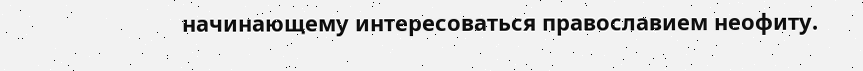начинающему интересоваться православием неофиту.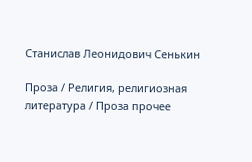Станислав Леонидович Сенькин

Проза / Религия, религиозная литература / Проза прочее